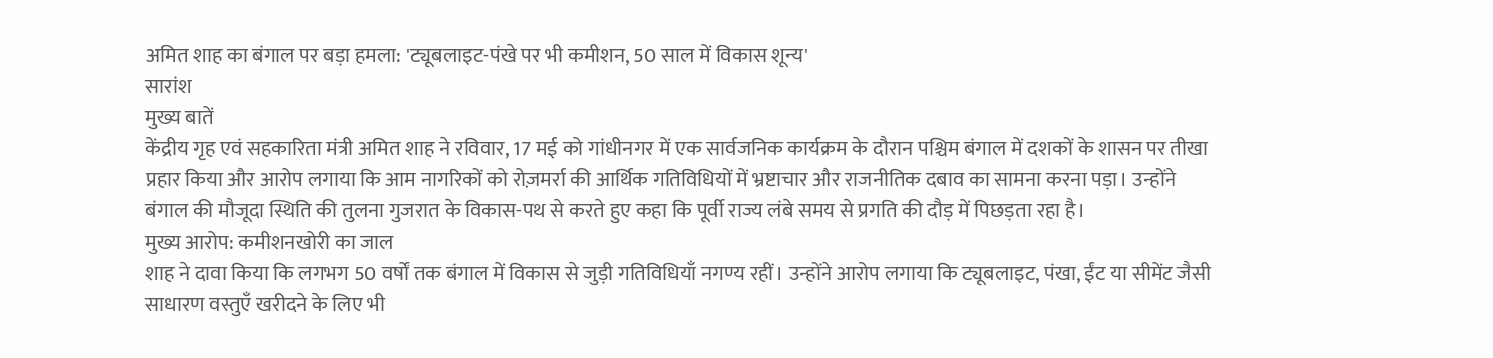अमित शाह का बंगाल पर बड़ा हमला: 'ट्यूबलाइट-पंखे पर भी कमीशन, 50 साल में विकास शून्य'
सारांश
मुख्य बातें
केंद्रीय गृह एवं सहकारिता मंत्री अमित शाह ने रविवार, 17 मई को गांधीनगर में एक सार्वजनिक कार्यक्रम के दौरान पश्चिम बंगाल में दशकों के शासन पर तीखा प्रहार किया और आरोप लगाया कि आम नागरिकों को रोज़मर्रा की आर्थिक गतिविधियों में भ्रष्टाचार और राजनीतिक दबाव का सामना करना पड़ा। उन्होंने बंगाल की मौजूदा स्थिति की तुलना गुजरात के विकास-पथ से करते हुए कहा कि पूर्वी राज्य लंबे समय से प्रगति की दौड़ में पिछड़ता रहा है।
मुख्य आरोप: कमीशनखोरी का जाल
शाह ने दावा किया कि लगभग 50 वर्षों तक बंगाल में विकास से जुड़ी गतिविधियाँ नगण्य रहीं। उन्होंने आरोप लगाया कि ट्यूबलाइट, पंखा, ईंट या सीमेंट जैसी साधारण वस्तुएँ खरीदने के लिए भी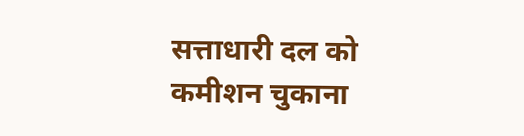सत्ताधारी दल को कमीशन चुकाना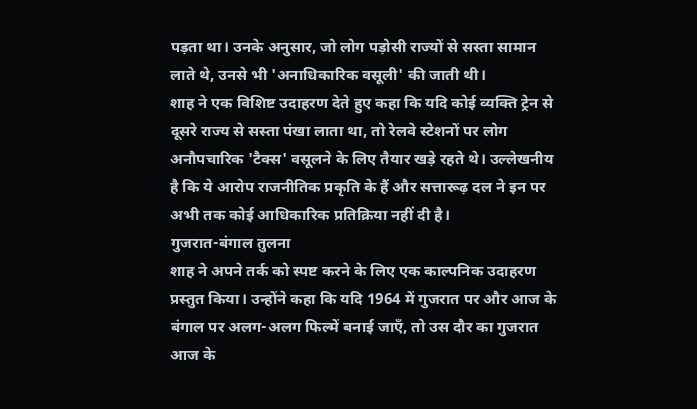पड़ता था। उनके अनुसार, जो लोग पड़ोसी राज्यों से सस्ता सामान लाते थे, उनसे भी 'अनाधिकारिक वसूली' की जाती थी।
शाह ने एक विशिष्ट उदाहरण देते हुए कहा कि यदि कोई व्यक्ति ट्रेन से दूसरे राज्य से सस्ता पंखा लाता था, तो रेलवे स्टेशनों पर लोग अनौपचारिक 'टैक्स' वसूलने के लिए तैयार खड़े रहते थे। उल्लेखनीय है कि ये आरोप राजनीतिक प्रकृति के हैं और सत्तारूढ़ दल ने इन पर अभी तक कोई आधिकारिक प्रतिक्रिया नहीं दी है।
गुजरात-बंगाल तुलना
शाह ने अपने तर्क को स्पष्ट करने के लिए एक काल्पनिक उदाहरण प्रस्तुत किया। उन्होंने कहा कि यदि 1964 में गुजरात पर और आज के बंगाल पर अलग-अलग फिल्में बनाई जाएँ, तो उस दौर का गुजरात आज के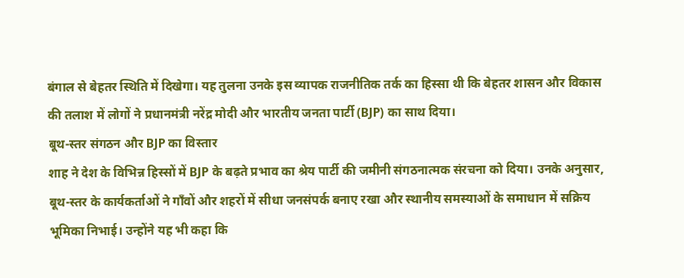बंगाल से बेहतर स्थिति में दिखेगा। यह तुलना उनके इस व्यापक राजनीतिक तर्क का हिस्सा थी कि बेहतर शासन और विकास की तलाश में लोगों ने प्रधानमंत्री नरेंद्र मोदी और भारतीय जनता पार्टी (BJP) का साथ दिया।
बूथ-स्तर संगठन और BJP का विस्तार
शाह ने देश के विभिन्न हिस्सों में BJP के बढ़ते प्रभाव का श्रेय पार्टी की जमीनी संगठनात्मक संरचना को दिया। उनके अनुसार, बूथ-स्तर के कार्यकर्ताओं ने गाँवों और शहरों में सीधा जनसंपर्क बनाए रखा और स्थानीय समस्याओं के समाधान में सक्रिय भूमिका निभाई। उन्होंने यह भी कहा कि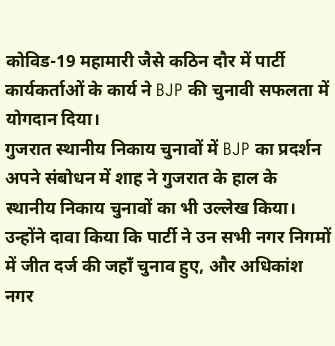कोविड-19 महामारी जैसे कठिन दौर में पार्टी कार्यकर्ताओं के कार्य ने BJP की चुनावी सफलता में योगदान दिया।
गुजरात स्थानीय निकाय चुनावों में BJP का प्रदर्शन
अपने संबोधन में शाह ने गुजरात के हाल के स्थानीय निकाय चुनावों का भी उल्लेख किया। उन्होंने दावा किया कि पार्टी ने उन सभी नगर निगमों में जीत दर्ज की जहाँ चुनाव हुए, और अधिकांश नगर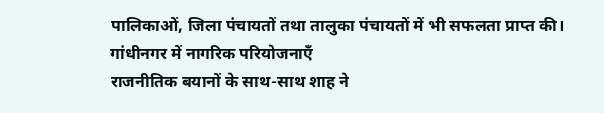पालिकाओं, जिला पंचायतों तथा तालुका पंचायतों में भी सफलता प्राप्त की।
गांधीनगर में नागरिक परियोजनाएँ
राजनीतिक बयानों के साथ-साथ शाह ने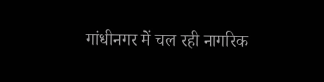गांधीनगर में चल रही नागरिक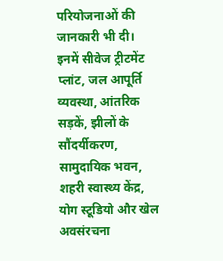परियोजनाओं की जानकारी भी दी। इनमें सीवेज ट्रीटमेंट प्लांट, जल आपूर्ति व्यवस्था, आंतरिक सड़कें, झीलों के सौंदर्यीकरण, सामुदायिक भवन, शहरी स्वास्थ्य केंद्र, योग स्टूडियो और खेल अवसंरचना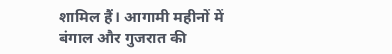शामिल हैं। आगामी महीनों में बंगाल और गुजरात की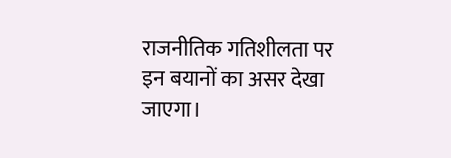राजनीतिक गतिशीलता पर इन बयानों का असर देखा जाएगा।